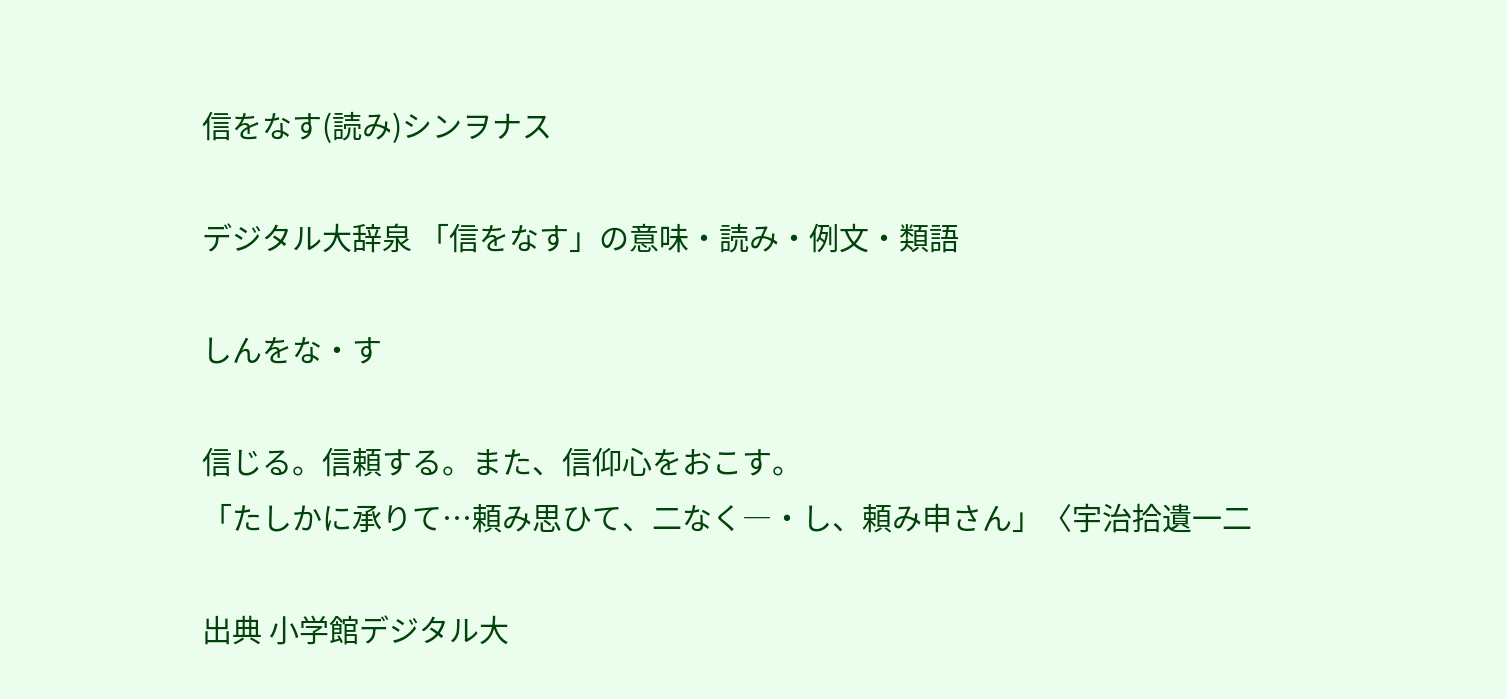信をなす(読み)シンヲナス

デジタル大辞泉 「信をなす」の意味・読み・例文・類語

しんをな・す

信じる。信頼する。また、信仰心をおこす。
「たしかに承りて…頼み思ひて、二なく―・し、頼み申さん」〈宇治拾遺一二

出典 小学館デジタル大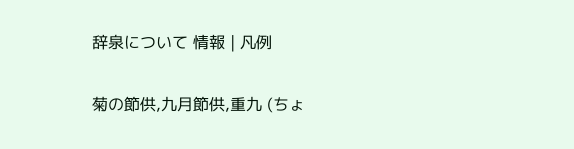辞泉について 情報 | 凡例

菊の節供,九月節供,重九 (ちょ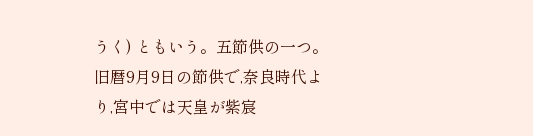うく) ともいう。五節供の一つ。旧暦9月9日の節供で,奈良時代より,宮中では天皇が紫宸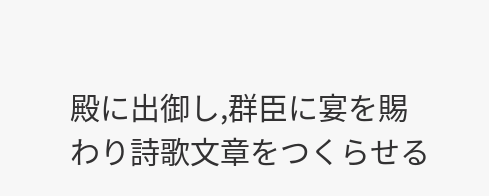殿に出御し,群臣に宴を賜わり詩歌文章をつくらせる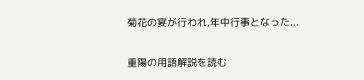菊花の宴が行われ,年中行事となった...

重陽の用語解説を読む